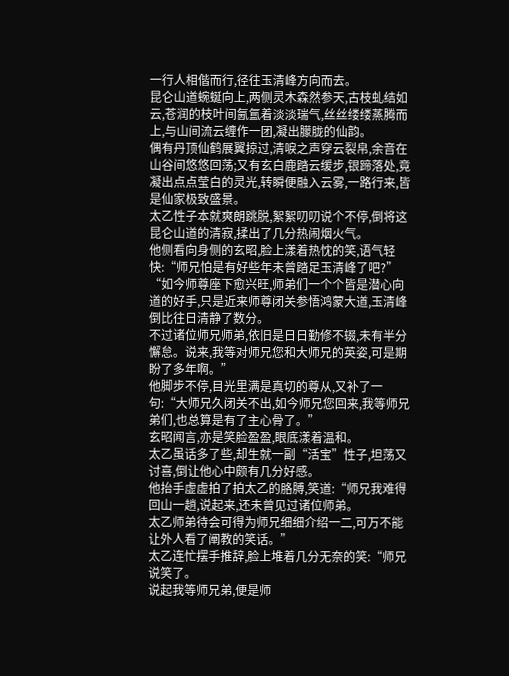一行人相偕而行,径往玉清峰方向而去。
昆仑山道蜿蜒向上,两侧灵木森然参天,古枝虬结如云,苍润的枝叶间氤氲着淡淡瑞气,丝丝缕缕蒸腾而上,与山间流云缠作一团,凝出朦胧的仙韵。
偶有丹顶仙鹤展翼掠过,清唳之声穿云裂帛,余音在山谷间悠悠回荡;又有玄白鹿踏云缓步,银蹄落处,竟凝出点点莹白的灵光,转瞬便融入云雾,一路行来,皆是仙家极致盛景。
太乙性子本就爽朗跳脱,絮絮叨叨说个不停,倒将这昆仑山道的清寂,揉出了几分热闹烟火气。
他侧看向身侧的玄昭,脸上漾着热忱的笑,语气轻快:“师兄怕是有好些年未曾踏足玉清峰了吧?”
“如今师尊座下愈兴旺,师弟们一个个皆是潜心向道的好手,只是近来师尊闭关参悟鸿蒙大道,玉清峰倒比往日清静了数分。
不过诸位师兄师弟,依旧是日日勤修不辍,未有半分懈怠。说来,我等对师兄您和大师兄的英姿,可是期盼了多年啊。”
他脚步不停,目光里满是真切的尊从,又补了一句:“大师兄久闭关不出,如今师兄您回来,我等师兄弟们,也总算是有了主心骨了。”
玄昭闻言,亦是笑脸盈盈,眼底漾着温和。
太乙虽话多了些,却生就一副“活宝”性子,坦荡又讨喜,倒让他心中颇有几分好感。
他抬手虚虚拍了拍太乙的胳膊,笑道:“师兄我难得回山一趟,说起来,还未曾见过诸位师弟。
太乙师弟待会可得为师兄细细介绍一二,可万不能让外人看了阐教的笑话。”
太乙连忙摆手推辞,脸上堆着几分无奈的笑:“师兄说笑了。
说起我等师兄弟,便是师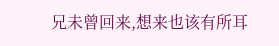兄未曾回来,想来也该有所耳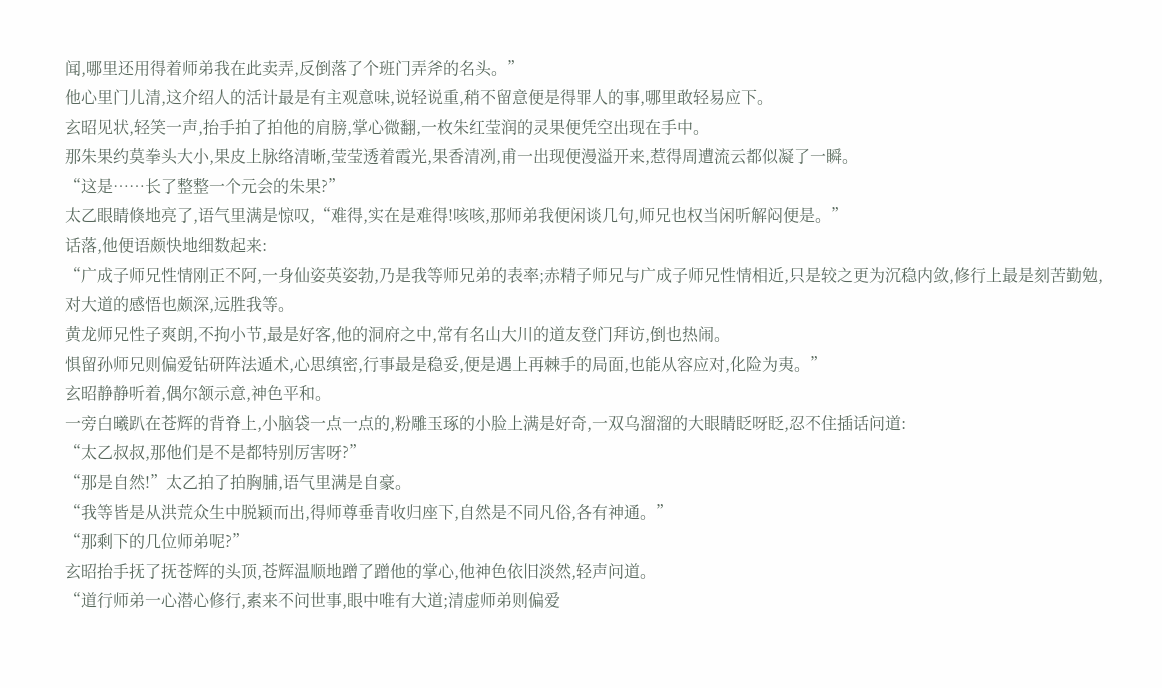闻,哪里还用得着师弟我在此卖弄,反倒落了个班门弄斧的名头。”
他心里门儿清,这介绍人的活计最是有主观意味,说轻说重,稍不留意便是得罪人的事,哪里敢轻易应下。
玄昭见状,轻笑一声,抬手拍了拍他的肩膀,掌心微翻,一枚朱红莹润的灵果便凭空出现在手中。
那朱果约莫拳头大小,果皮上脉络清晰,莹莹透着霞光,果香清冽,甫一出现便漫溢开来,惹得周遭流云都似凝了一瞬。
“这是……长了整整一个元会的朱果?”
太乙眼睛倏地亮了,语气里满是惊叹,“难得,实在是难得!咳咳,那师弟我便闲谈几句,师兄也权当闲听解闷便是。”
话落,他便语颇快地细数起来:
“广成子师兄性情刚正不阿,一身仙姿英姿勃,乃是我等师兄弟的表率;赤精子师兄与广成子师兄性情相近,只是较之更为沉稳内敛,修行上最是刻苦勤勉,对大道的感悟也颇深,远胜我等。
黄龙师兄性子爽朗,不拘小节,最是好客,他的洞府之中,常有名山大川的道友登门拜访,倒也热闹。
惧留孙师兄则偏爱钻研阵法遁术,心思缜密,行事最是稳妥,便是遇上再棘手的局面,也能从容应对,化险为夷。”
玄昭静静听着,偶尔颔示意,神色平和。
一旁白曦趴在苍辉的背脊上,小脑袋一点一点的,粉雕玉琢的小脸上满是好奇,一双乌溜溜的大眼睛眨呀眨,忍不住插话问道:
“太乙叔叔,那他们是不是都特别厉害呀?”
“那是自然!”太乙拍了拍胸脯,语气里满是自豪。
“我等皆是从洪荒众生中脱颖而出,得师尊垂青收归座下,自然是不同凡俗,各有神通。”
“那剩下的几位师弟呢?”
玄昭抬手抚了抚苍辉的头顶,苍辉温顺地蹭了蹭他的掌心,他神色依旧淡然,轻声问道。
“道行师弟一心潜心修行,素来不问世事,眼中唯有大道;清虚师弟则偏爱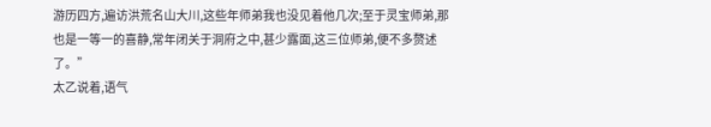游历四方,遍访洪荒名山大川,这些年师弟我也没见着他几次;至于灵宝师弟,那也是一等一的喜静,常年闭关于洞府之中,甚少露面,这三位师弟,便不多赘述了。”
太乙说着,语气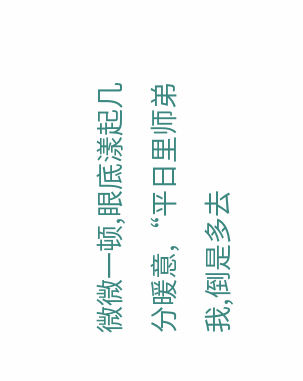微微一顿,眼底漾起几分暖意,“平日里师弟我,倒是多去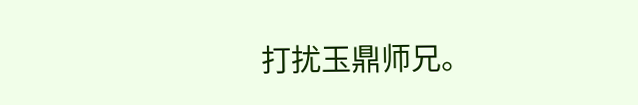打扰玉鼎师兄。